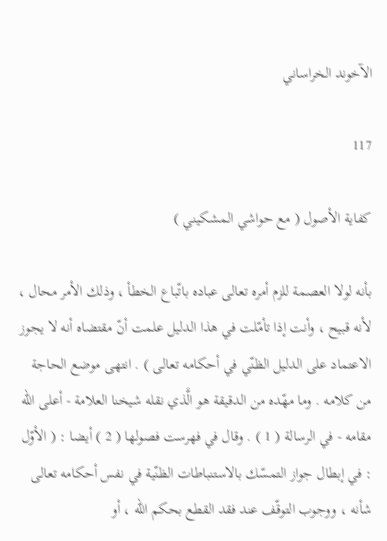الآخوند الخراساني

117

كفاية الأصول ( مع حواشي المشكيني )

بأنه لولا العصمة للزم أمره تعالى عباده باتّباع الخطأ ، وذلك الأمر محال ، لأنه قبيح ، وأنت إذا تأمّلت في هذا الدليل علمت أنّ مقتضاه أنه لا يجوز الاعتماد على الدليل الظنّي في أحكامه تعالى ) . انتهى موضع الحاجة من كلامه . وما مهّده من الدقيقة هو الَّذي نقله شيخنا العلامة - أعلى الله مقامه - في الرسالة ( 1 ) . وقال في فهرست فصولها ( 2 ) أيضا : ( الأوّل : في إبطال جواز التمسّك بالاستنباطات الظنّية في نفس أحكامه تعالى شأنه ، ووجوب التوقّف عند فقد القطع بحكم الله ، أو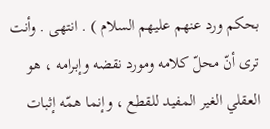بحكم ورد عنهم عليهم السلام ) . انتهى . وأنت ترى أنّ محلّ كلامه ومورد نقضه وإبرامه ، هو العقلي الغير المفيد للقطع ، وإنما همّه إثبات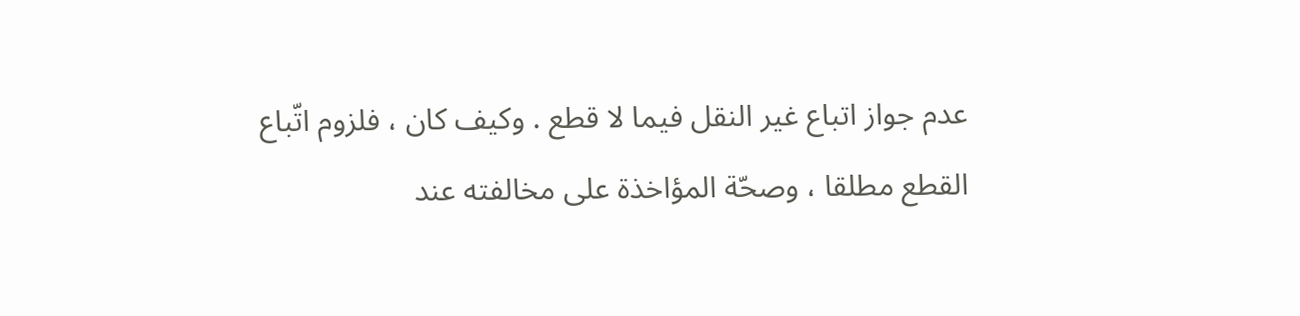عدم جواز اتباع غير النقل فيما لا قطع . وكيف كان ، فلزوم اتّباع القطع مطلقا ، وصحّة المؤاخذة على مخالفته عند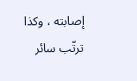إصابته ، وكذا ترتّب سائر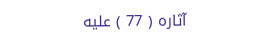آثاره ( 77 ) عليه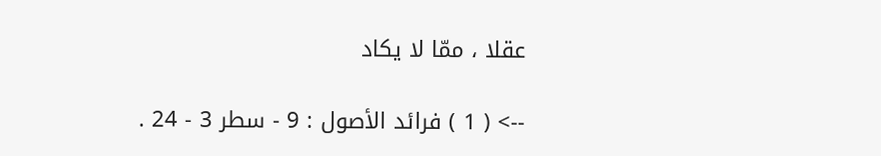عقلا ، ممّا لا يكاد

--> ( 1 ) فرائد الأصول : 9 - سطر 3 - 24 .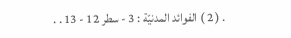. ( 2 ) الفوائد المدنيّة : 3 - سطر 12 - 13 . .